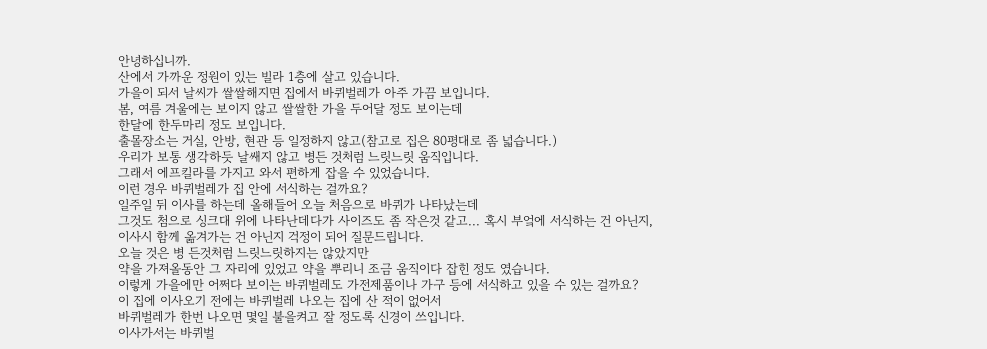안녕하십니까.
산에서 가까운 정원이 있는 빌라 1층에 살고 있습니다.
가을이 되서 날씨가 쌀쌀해지면 집에서 바퀴벌레가 아주 가끔 보입니다.
봄, 여름 겨울에는 보이지 않고 쌀쌀한 가을 두어달 정도 보이는데
한달에 한두마리 정도 보입니다.
출몰장소는 거실, 안방, 현관 등 일정하지 않고(참고로 집은 80평대로 좀 넓습니다.)
우리가 보통 생각하듯 날쌔지 않고 병든 것처럼 느릿느릿 움직입니다.
그래서 에프킬라를 가지고 와서 편하게 잡을 수 있었습니다.
이런 경우 바퀴벌레가 집 안에 서식하는 걸까요?
일주일 뒤 이사를 하는데 올해들어 오늘 처음으로 바퀴가 나타났는데
그것도 첨으로 싱크대 위에 나타난데다가 사이즈도 좀 작은것 같고... 혹시 부엌에 서식하는 건 아닌지,
이사시 함께 옮겨가는 건 아닌지 걱정이 되어 질문드립니다.
오늘 것은 병 든것처럼 느릿느릿하지는 않았지만
약을 가져올동안 그 자리에 있었고 약을 뿌리니 조금 움직이다 잡힌 정도 였습니다.
이렇게 가을에만 어쩌다 보이는 바퀴벌레도 가전제품이나 가구 등에 서식하고 있을 수 있는 걸까요?
이 집에 이사오기 전에는 바퀴벌레 나오는 집에 산 적이 없어서
바퀴벌레가 한번 나오면 몇일 불을켜고 잘 정도록 신경이 쓰입니다.
이사가서는 바퀴벌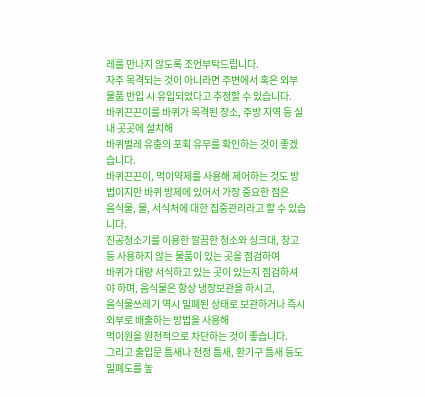레를 만나지 않도록 조언부탁드립니다.
자주 목격되는 것이 아니라면 주변에서 혹은 외부 물품 반입 시 유입되었다고 추정할 수 있습니다.
바퀴끈끈이를 바퀴가 목격된 장소, 주방 지역 등 실내 곳곳에 설치해
바퀴벌레 유충의 포획 유무를 확인하는 것이 좋겠습니다.
바퀴끈끈이, 먹이약제를 사용해 제어하는 것도 방법이지만 바퀴 방제에 있어서 가장 중요한 점은
음식물, 물, 서식처에 대한 집중관리라고 할 수 있습니다.
진공청소기를 이용한 깔끔한 청소와 싱크대, 창고 등 사용하지 않는 물품이 있는 곳을 점검하여
바퀴가 대량 서식하고 있는 곳이 있는지 점검하셔야 하며, 음식물은 항상 냉장보관을 하시고,
음식물쓰레기 역시 밀폐된 상태로 보관하거나 즉시 외부로 배출하는 방법을 사용해
먹이원을 원천적으로 차단하는 것이 좋습니다.
그리고 출입문 틈새나 천정 틈새, 환기구 틈새 등도 밀폐도를 높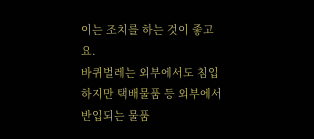이는 조치를 하는 것이 좋고요.
바퀴벌레는 외부에서도 침입하지만 택배물품 등 외부에서 반입되는 물품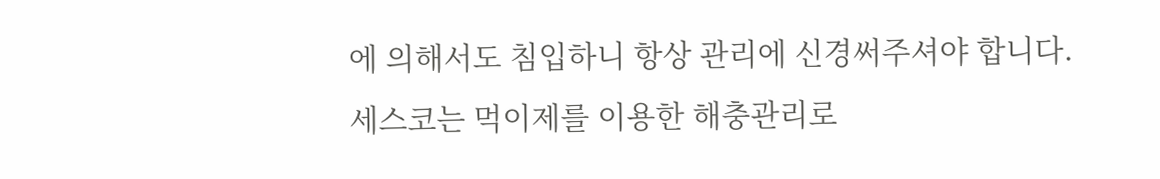에 의해서도 침입하니 항상 관리에 신경써주셔야 합니다.
세스코는 먹이제를 이용한 해충관리로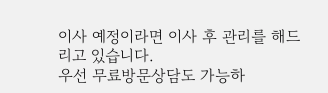이사 예정이라면 이사 후 관리를 해드리고 있습니다.
우선 무료방문상담도 가능하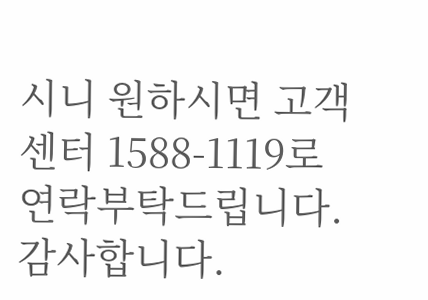시니 원하시면 고객센터 1588-1119로 연락부탁드립니다.
감사합니다.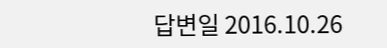답변일 2016.10.26